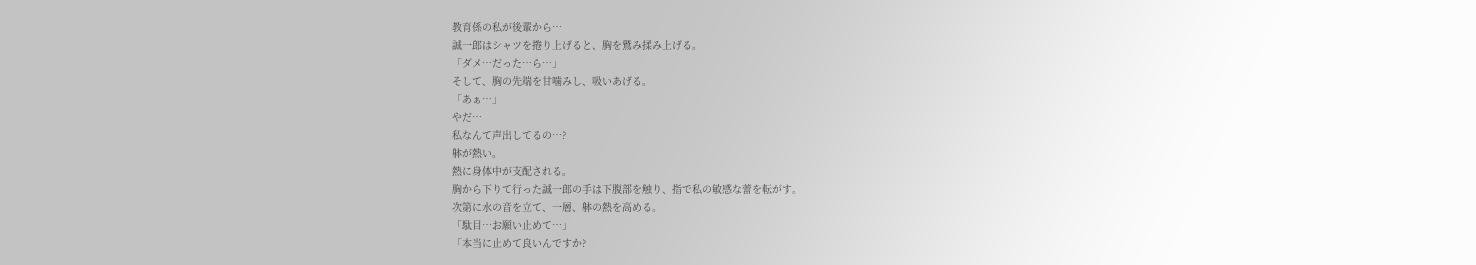教育係の私が後輩から…
誠一郎はシャツを捲り上げると、胸を鷲み揉み上げる。
「ダメ…だった…ら…」
そして、胸の先端を甘噛みし、吸いあげる。
「あぁ…」
やだ…
私なんて声出してるの…?
躰が熱い。
熱に身体中が支配される。
胸から下りて行った誠一郎の手は下腹部を触り、指で私の敏感な蕾を転がす。
次第に水の音を立て、一層、躰の熱を高める。
「駄目…お願い止めて…」
「本当に止めて良いんですか?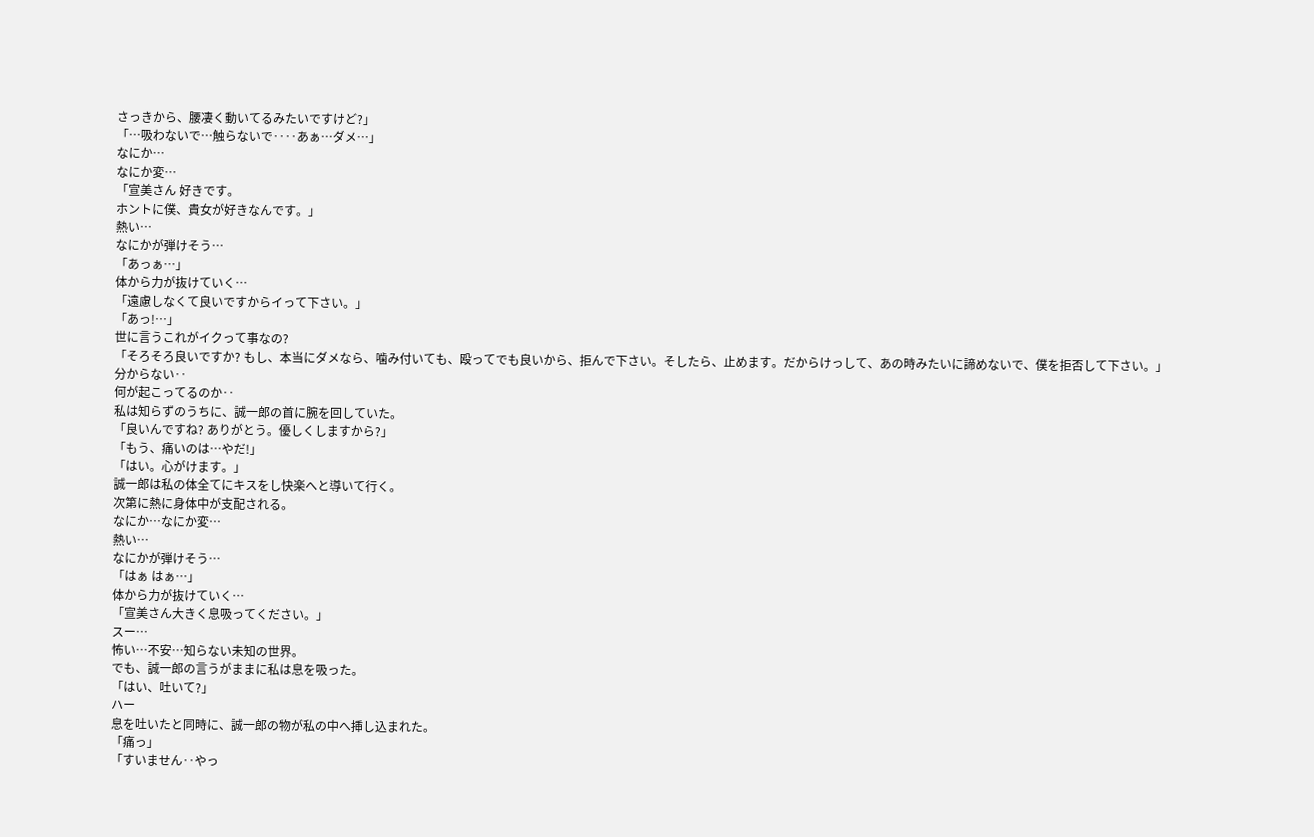さっきから、腰凄く動いてるみたいですけど?」
「…吸わないで…触らないで‥‥あぁ…ダメ…」
なにか…
なにか変…
「宣美さん 好きです。
ホントに僕、貴女が好きなんです。」
熱い…
なにかが弾けそう…
「あっぁ…」
体から力が抜けていく…
「遠慮しなくて良いですからイって下さい。」
「あっ!…」
世に言うこれがイクって事なの?
「そろそろ良いですか? もし、本当にダメなら、噛み付いても、殴ってでも良いから、拒んで下さい。そしたら、止めます。だからけっして、あの時みたいに諦めないで、僕を拒否して下さい。」
分からない‥
何が起こってるのか‥
私は知らずのうちに、誠一郎の首に腕を回していた。
「良いんですね? ありがとう。優しくしますから?」
「もう、痛いのは…やだ!」
「はい。心がけます。」
誠一郎は私の体全てにキスをし快楽へと導いて行く。
次第に熱に身体中が支配される。
なにか…なにか変…
熱い…
なにかが弾けそう…
「はぁ はぁ…」
体から力が抜けていく…
「宣美さん大きく息吸ってください。」
スー…
怖い…不安…知らない未知の世界。
でも、誠一郎の言うがままに私は息を吸った。
「はい、吐いて?」
ハー
息を吐いたと同時に、誠一郎の物が私の中へ挿し込まれた。
「痛っ」
「すいません‥やっ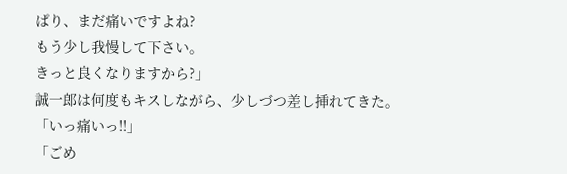ぱり、まだ痛いですよね?
もう少し我慢して下さい。
きっと良くなりますから?」
誠一郎は何度もキスしながら、少しづつ差し挿れてきた。
「いっ痛いっ!!」
「ごめ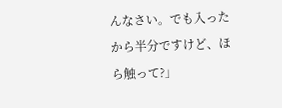んなさい。でも入ったから半分ですけど、ほら触って?」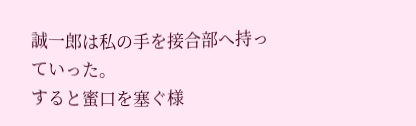誠一郎は私の手を接合部へ持っていった。
すると蜜口を塞ぐ様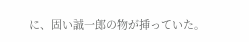に、固い誠一郎の物が挿っていた。